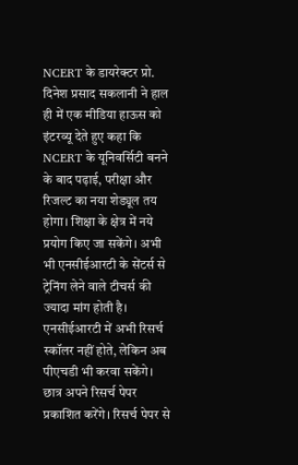NCERT के डायरेक्टर प्रो. दिनेश प्रसाद सकलानी ने हाल ही में एक मीडिया हाऊस को इंटरव्यू देते हुए कहा कि NCERT के यूनिवर्सिटी बनने के बाद पढ़ाई, परीक्षा और रिजल्ट का नया शेड्यूल तय होगा। शिक्षा के क्षेत्र में नये प्रयोग किए जा सकेंगे। अभी भी एनसीईआरटी के सेंटर्स से ट्रेनिंग लेने वाले टीचर्स की ज्यादा मांग होती है। एनसीईआरटी में अभी रिसर्च स्कॉलर नहीं होते, लेकिन अब पीएचडी भी करवा सकेंगे। छात्र अपने रिसर्च पेपर प्रकाशित करेंगे। रिसर्च पेपर से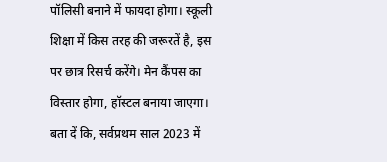पॉलिसी बनाने में फायदा होगा। स्कूली शिक्षा में किस तरह की जरूरतें है, इस पर छात्र रिसर्च करेंगे। मेन कैंपस का विस्तार होगा, हॉस्टल बनाया जाएगा।
बता दें कि, सर्वप्रथम साल 2023 में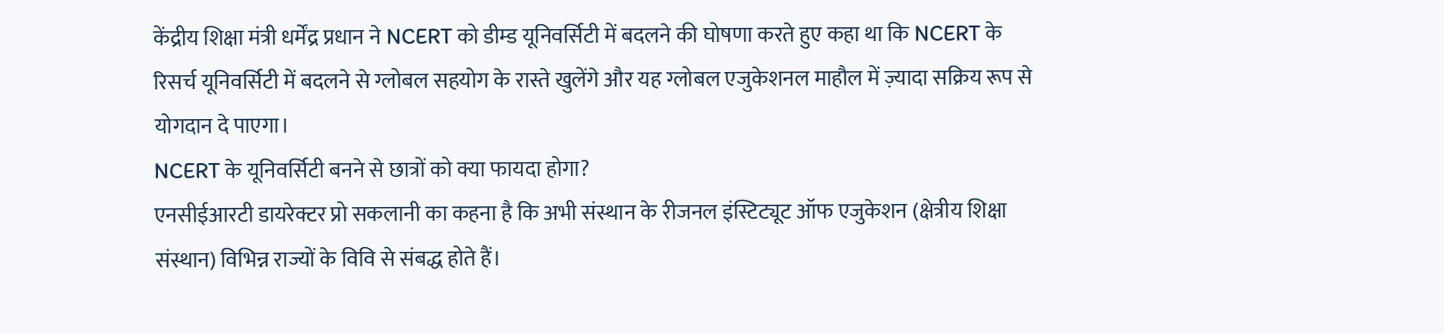केंद्रीय शिक्षा मंत्री धर्मेंद्र प्रधान ने NCERT को डीम्ड यूनिवर्सिटी में बदलने की घोषणा करते हुए कहा था कि NCERT के रिसर्च यूनिवर्सिटी में बदलने से ग्लोबल सहयोग के रास्ते खुलेंगे और यह ग्लोबल एजुकेशनल माहौल में ज़्यादा सक्रिय रूप से योगदान दे पाएगा।
NCERT के यूनिवर्सिटी बनने से छात्रों को क्या फायदा होगा?
एनसीईआरटी डायरेक्टर प्रो सकलानी का कहना है कि अभी संस्थान के रीजनल इंस्टिट्यूट ऑफ एजुकेशन (क्षेत्रीय शिक्षा संस्थान) विभिन्न राज्यों के विवि से संबद्ध होते हैं।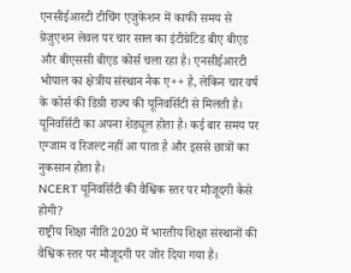एनसीईआरटी टीचिंग एजुकेशन में काफी समय से ग्रेजुएशन लेवल पर चार साल का इंटीग्रेटिड बीए बीएड और बीएससी बीएड कोर्स चला रहा है। एनसीईआरटी भोपाल का क्षेत्रीय संस्थान नैक ए++ है, लेकिन चार वर्ष के कोर्स की डिग्री राज्य की यूनिवर्सिटी से मिलती है। यूनिवर्सिटी का अपना शेड्यूल होता है। कई बार समय पर एग्जाम व रिजल्ट नहीं आ पाता है और इससे छात्रों का नुकसान होता है।
NCERT यूनिवर्सिटी की वैश्विक स्तर पर मौजूदगी कैसे होगी?
राष्ट्रीय शिक्षा नीति 2020 में भारतीय शिक्षा संस्थानों की वैश्विक स्तर पर मौजूदगी पर जोर दिया गया है।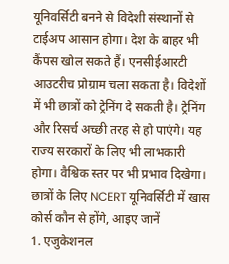यूनिवर्सिटी बनने से विदेशी संस्थानों से टाईअप आसान होगा। देश के बाहर भी कैंपस खोल सकते हैं। एनसीईआरटी आउटरीच प्रोग्राम चला सकता है। विदेशों में भी छात्रों को ट्रेनिंग दे सकती है। ट्रेनिंग और रिसर्च अच्छी तरह से हो पाएंगे। यह राज्य सरकारों के लिए भी लाभकारी होगा। वैश्विक स्तर पर भी प्रभाव दिखेगा।
छात्रों के लिए NCERT यूनिवर्सिटी में खास कोर्स कौन से होंगे, आइए जानें
1. एजुकेशनल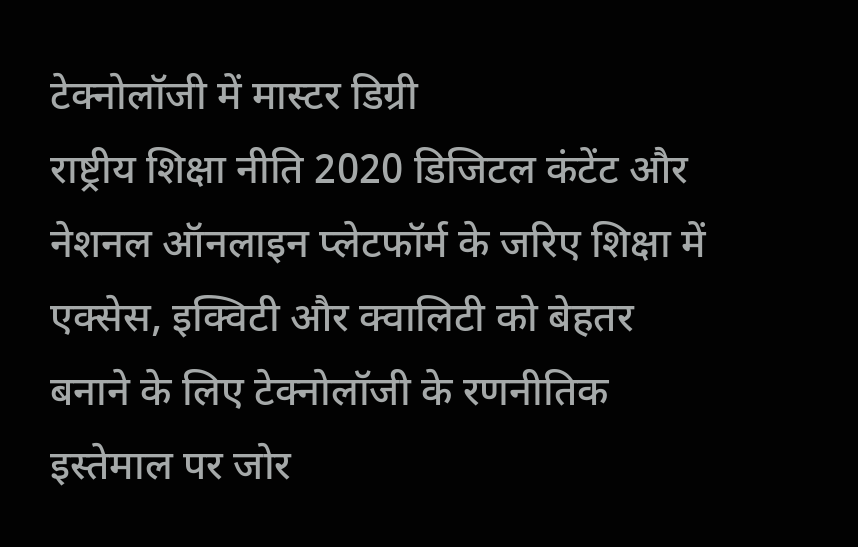टेक्नोलॉजी में मास्टर डिग्री
राष्ट्रीय शिक्षा नीति 2020 डिजिटल कंटेंट और नेशनल ऑनलाइन प्लेटफॉर्म के जरिए शिक्षा में एक्सेस, इक्विटी और क्वालिटी को बेहतर बनाने के लिए टेक्नोलॉजी के रणनीतिक इस्तेमाल पर जोर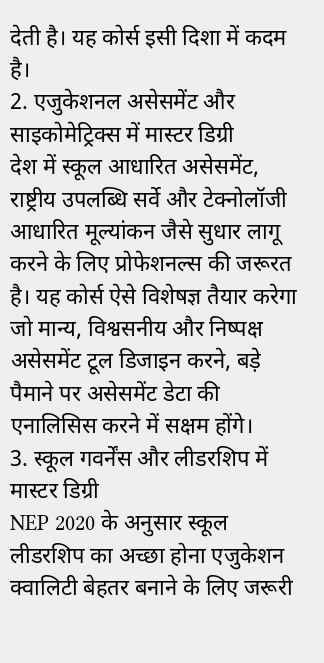देती है। यह कोर्स इसी दिशा में कदम है।
2. एजुकेशनल असेसमेंट और साइकोमेट्रिक्स में मास्टर डिग्री
देश में स्कूल आधारित असेसमेंट, राष्ट्रीय उपलब्धि सर्वे और टेक्नोलॉजी आधारित मूल्यांकन जैसे सुधार लागू करने के लिए प्रोफेशनल्स की जरूरत है। यह कोर्स ऐसे विशेषज्ञ तैयार करेगा जो मान्य, विश्वसनीय और निष्पक्ष असेसमेंट टूल डिजाइन करने, बड़े पैमाने पर असेसमेंट डेटा की एनालिसिस करने में सक्षम होंगे।
3. स्कूल गवर्नेंस और लीडरशिप में मास्टर डिग्री
NEP 2020 के अनुसार स्कूल लीडरशिप का अच्छा होना एजुकेशन क्वालिटी बेहतर बनाने के लिए जरूरी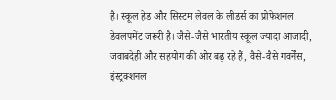है। स्कूल हेड और सिस्टम लेवल के लीडर्स का प्रोफेशनल डेवलपमेंट जरूरी है। जैसे-जैसे भारतीय स्कूल ज्यादा आजादी, जवाबदेही और सहयोग की ओर बढ़ रहे हैं, वैसे-वैसे गवर्नेंस, इंस्ट्रक्शनल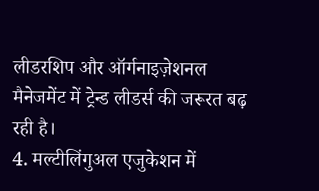लीडरशिप और ऑर्गनाइज़ेशनल मैनेजमेंट में ट्रेन्ड लीडर्स की जरूरत बढ़ रही है।
4. मल्टीलिंगुअल एजुकेशन में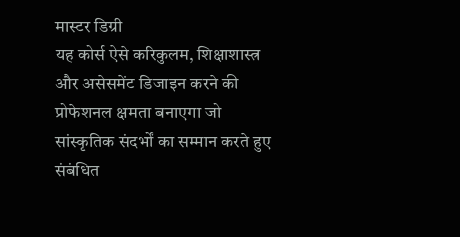मास्टर डिग्री
यह कोर्स ऐसे करिकुलम, शिक्षाशास्त्र और असेसमेंट डिजाइन करने की प्रोफेशनल क्षमता बनाएगा जो सांस्कृतिक संदर्भों का सम्मान करते हुए संबंधित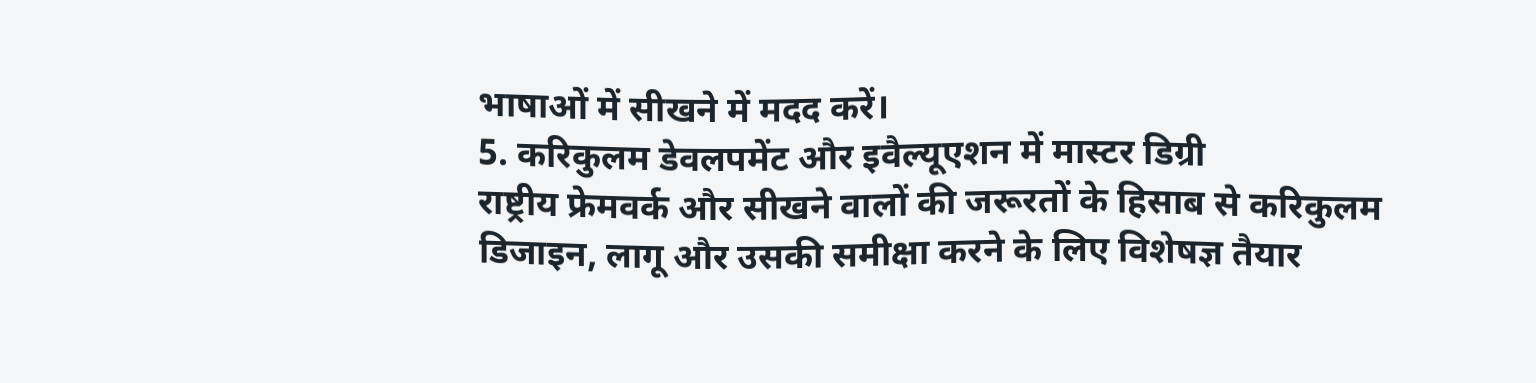भाषाओं में सीखने में मदद करें।
5. करिकुलम डेवलपमेंट और इवैल्यूएशन में मास्टर डिग्री
राष्ट्रीय फ्रेमवर्क और सीखने वालों की जरूरतों के हिसाब से करिकुलम डिजाइन, लागू और उसकी समीक्षा करने के लिए विशेषज्ञ तैयार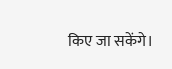किए जा सकेंगे।